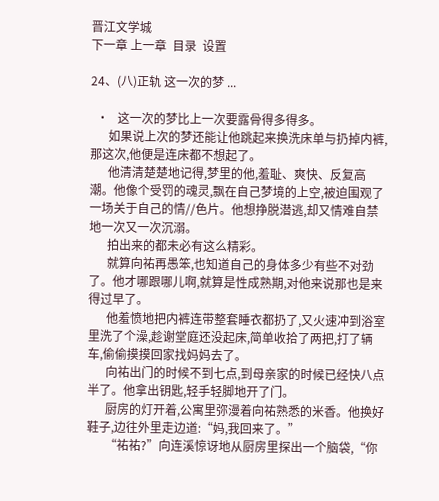晋江文学城
下一章 上一章  目录  设置

24、(八)正轨 这一次的梦 ...

  •   这一次的梦比上一次要露骨得多得多。
      如果说上次的梦还能让他跳起来换洗床单与扔掉内裤,那这次,他便是连床都不想起了。
      他清清楚楚地记得,梦里的他,羞耻、爽快、反复高潮。他像个受罚的魂灵,飘在自己梦境的上空,被迫围观了一场关于自己的情//色片。他想挣脱潜逃,却又情难自禁地一次又一次沉溺。
      拍出来的都未必有这么精彩。
      就算向祐再愚笨,也知道自己的身体多少有些不对劲了。他才哪跟哪儿啊,就算是性成熟期,对他来说那也是来得过早了。
      他羞愤地把内裤连带整套睡衣都扔了,又火速冲到浴室里洗了个澡,趁谢堂庭还没起床,简单收拾了两把,打了辆车,偷偷摸摸回家找妈妈去了。
      向祐出门的时候不到七点,到母亲家的时候已经快八点半了。他拿出钥匙,轻手轻脚地开了门。
      厨房的灯开着,公寓里弥漫着向祐熟悉的米香。他换好鞋子,边往外里走边道:“妈,我回来了。”
      “祐祐?”向连溪惊讶地从厨房里探出一个脑袋,“你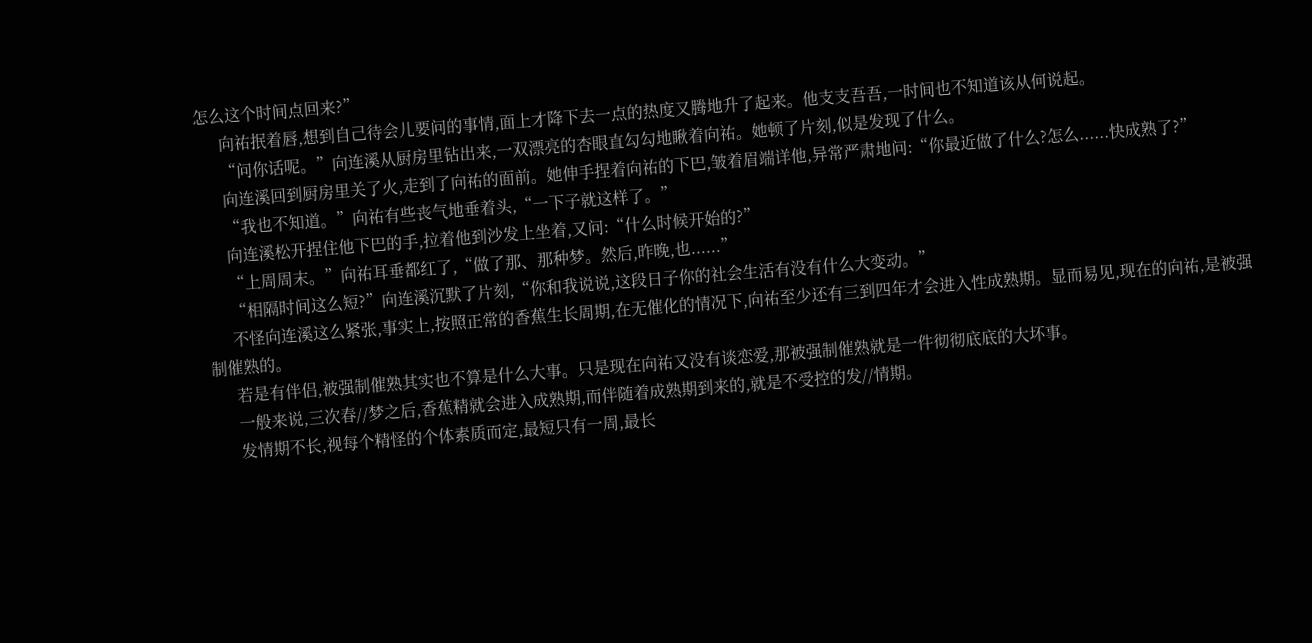怎么这个时间点回来?”
      向祐抿着唇,想到自己待会儿要问的事情,面上才降下去一点的热度又腾地升了起来。他支支吾吾,一时间也不知道该从何说起。
      “问你话呢。”向连溪从厨房里钻出来,一双漂亮的杏眼直勾勾地瞅着向祐。她顿了片刻,似是发现了什么。
      向连溪回到厨房里关了火,走到了向祐的面前。她伸手捏着向祐的下巴,皱着眉端详他,异常严肃地问:“你最近做了什么?怎么......快成熟了?”
      “我也不知道。”向祐有些丧气地垂着头,“一下子就这样了。”
      向连溪松开捏住他下巴的手,拉着他到沙发上坐着,又问:“什么时候开始的?”
      “上周周末。”向祐耳垂都红了,“做了那、那种梦。然后,昨晚,也......”
      “相隔时间这么短?”向连溪沉默了片刻,“你和我说说,这段日子你的社会生活有没有什么大变动。”
      不怪向连溪这么紧张,事实上,按照正常的香蕉生长周期,在无催化的情况下,向祐至少还有三到四年才会进入性成熟期。显而易见,现在的向祐,是被强制催熟的。
      若是有伴侣,被强制催熟其实也不算是什么大事。只是现在向祐又没有谈恋爱,那被强制催熟就是一件彻彻底底的大坏事。
      一般来说,三次春//梦之后,香蕉精就会进入成熟期,而伴随着成熟期到来的,就是不受控的发//情期。
      发情期不长,视每个精怪的个体素质而定,最短只有一周,最长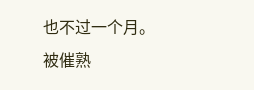也不过一个月。被催熟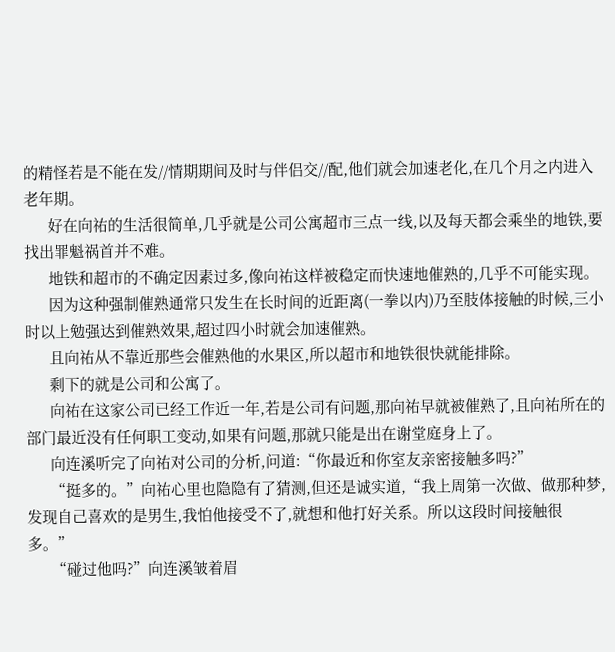的精怪若是不能在发//情期期间及时与伴侣交//配,他们就会加速老化,在几个月之内进入老年期。
      好在向祐的生活很简单,几乎就是公司公寓超市三点一线,以及每天都会乘坐的地铁,要找出罪魁祸首并不难。
      地铁和超市的不确定因素过多,像向祐这样被稳定而快速地催熟的,几乎不可能实现。
      因为这种强制催熟通常只发生在长时间的近距离(一拳以内)乃至肢体接触的时候,三小时以上勉强达到催熟效果,超过四小时就会加速催熟。
      且向祐从不靠近那些会催熟他的水果区,所以超市和地铁很快就能排除。
      剩下的就是公司和公寓了。
      向祐在这家公司已经工作近一年,若是公司有问题,那向祐早就被催熟了,且向祐所在的部门最近没有任何职工变动,如果有问题,那就只能是出在谢堂庭身上了。
      向连溪听完了向祐对公司的分析,问道:“你最近和你室友亲密接触多吗?”
      “挺多的。”向祐心里也隐隐有了猜测,但还是诚实道,“我上周第一次做、做那种梦,发现自己喜欢的是男生,我怕他接受不了,就想和他打好关系。所以这段时间接触很多。”
      “碰过他吗?”向连溪皱着眉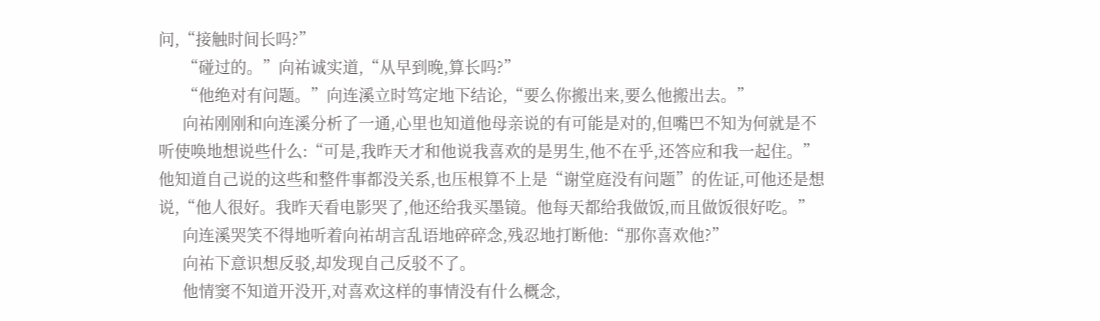问,“接触时间长吗?”
      “碰过的。”向祐诚实道,“从早到晚,算长吗?”
      “他绝对有问题。”向连溪立时笃定地下结论,“要么你搬出来,要么他搬出去。”
      向祐刚刚和向连溪分析了一通,心里也知道他母亲说的有可能是对的,但嘴巴不知为何就是不听使唤地想说些什么:“可是,我昨天才和他说我喜欢的是男生,他不在乎,还答应和我一起住。”他知道自己说的这些和整件事都没关系,也压根算不上是“谢堂庭没有问题”的佐证,可他还是想说,“他人很好。我昨天看电影哭了,他还给我买墨镜。他每天都给我做饭,而且做饭很好吃。”
      向连溪哭笑不得地听着向祐胡言乱语地碎碎念,残忍地打断他:“那你喜欢他?”
      向祐下意识想反驳,却发现自己反驳不了。
      他情窦不知道开没开,对喜欢这样的事情没有什么概念,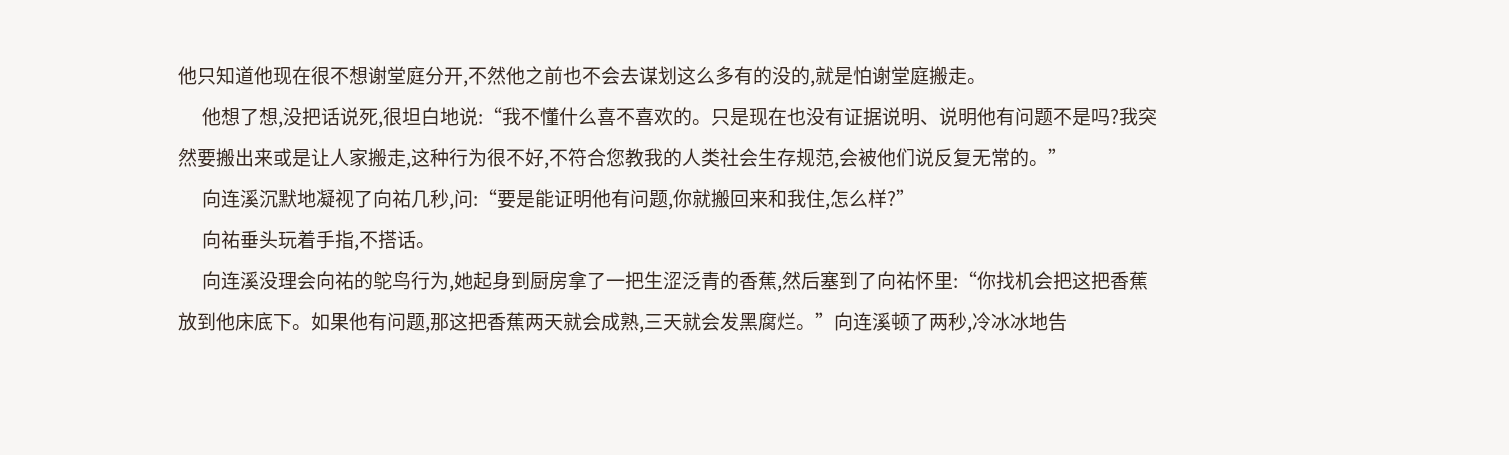他只知道他现在很不想谢堂庭分开,不然他之前也不会去谋划这么多有的没的,就是怕谢堂庭搬走。
      他想了想,没把话说死,很坦白地说:“我不懂什么喜不喜欢的。只是现在也没有证据说明、说明他有问题不是吗?我突然要搬出来或是让人家搬走,这种行为很不好,不符合您教我的人类社会生存规范,会被他们说反复无常的。”
      向连溪沉默地凝视了向祐几秒,问:“要是能证明他有问题,你就搬回来和我住,怎么样?”
      向祐垂头玩着手指,不搭话。
      向连溪没理会向祐的鸵鸟行为,她起身到厨房拿了一把生涩泛青的香蕉,然后塞到了向祐怀里:“你找机会把这把香蕉放到他床底下。如果他有问题,那这把香蕉两天就会成熟,三天就会发黑腐烂。”向连溪顿了两秒,冷冰冰地告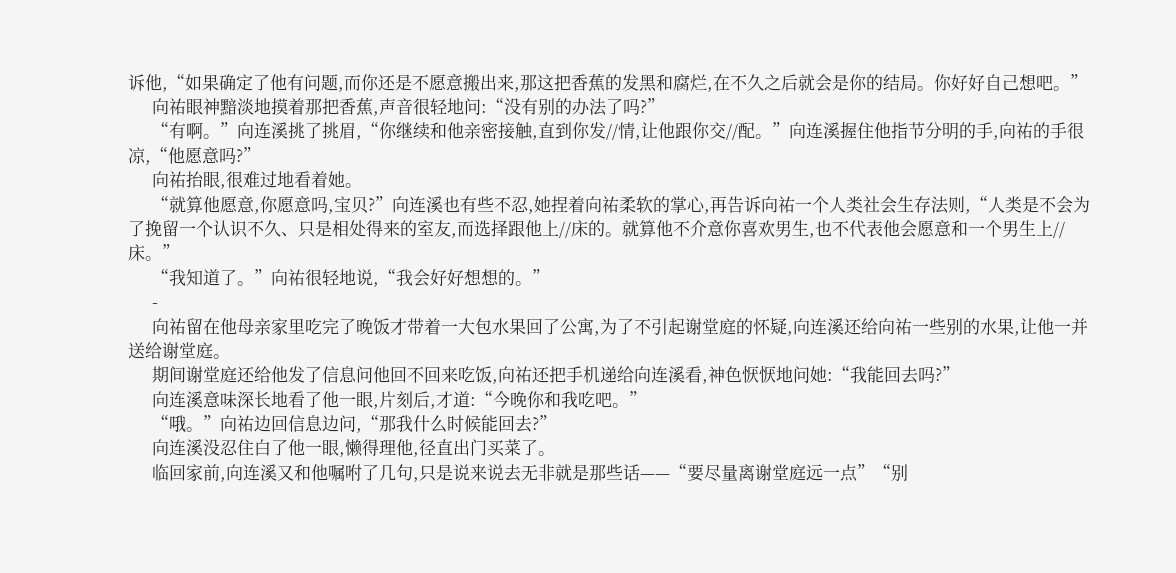诉他,“如果确定了他有问题,而你还是不愿意搬出来,那这把香蕉的发黑和腐烂,在不久之后就会是你的结局。你好好自己想吧。”
      向祐眼神黯淡地摸着那把香蕉,声音很轻地问:“没有别的办法了吗?”
      “有啊。”向连溪挑了挑眉,“你继续和他亲密接触,直到你发//情,让他跟你交//配。”向连溪握住他指节分明的手,向祐的手很凉,“他愿意吗?”
      向祐抬眼,很难过地看着她。
      “就算他愿意,你愿意吗,宝贝?”向连溪也有些不忍,她捏着向祐柔软的掌心,再告诉向祐一个人类社会生存法则,“人类是不会为了挽留一个认识不久、只是相处得来的室友,而选择跟他上//床的。就算他不介意你喜欢男生,也不代表他会愿意和一个男生上//床。”
      “我知道了。”向祐很轻地说,“我会好好想想的。”
      -
      向祐留在他母亲家里吃完了晚饭才带着一大包水果回了公寓,为了不引起谢堂庭的怀疑,向连溪还给向祐一些别的水果,让他一并送给谢堂庭。
      期间谢堂庭还给他发了信息问他回不回来吃饭,向祐还把手机递给向连溪看,神色恹恹地问她:“我能回去吗?”
      向连溪意味深长地看了他一眼,片刻后,才道:“今晚你和我吃吧。”
      “哦。”向祐边回信息边问,“那我什么时候能回去?”
      向连溪没忍住白了他一眼,懒得理他,径直出门买菜了。
      临回家前,向连溪又和他嘱咐了几句,只是说来说去无非就是那些话——“要尽量离谢堂庭远一点”“别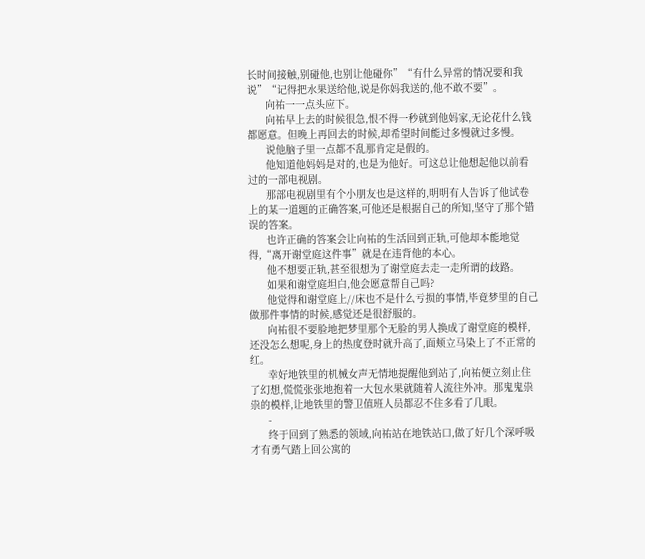长时间接触,别碰他,也别让他碰你”“有什么异常的情况要和我说”“记得把水果送给他,说是你妈我送的,他不敢不要”。
      向祐一一点头应下。
      向祐早上去的时候很急,恨不得一秒就到他妈家,无论花什么钱都愿意。但晚上再回去的时候,却希望时间能过多慢就过多慢。
      说他脑子里一点都不乱那肯定是假的。
      他知道他妈妈是对的,也是为他好。可这总让他想起他以前看过的一部电视剧。
      那部电视剧里有个小朋友也是这样的,明明有人告诉了他试卷上的某一道题的正确答案,可他还是根据自己的所知,坚守了那个错误的答案。
      也许正确的答案会让向祐的生活回到正轨,可他却本能地觉得,“离开谢堂庭这件事”就是在违背他的本心。
      他不想要正轨,甚至很想为了谢堂庭去走一走所谓的歧路。
      如果和谢堂庭坦白,他会愿意帮自己吗?
      他觉得和谢堂庭上//床也不是什么亏损的事情,毕竟梦里的自己做那件事情的时候,感觉还是很舒服的。
      向祐很不要脸地把梦里那个无脸的男人换成了谢堂庭的模样,还没怎么想呢,身上的热度登时就升高了,面颊立马染上了不正常的红。
      幸好地铁里的机械女声无情地提醒他到站了,向祐便立刻止住了幻想,慌慌张张地抱着一大包水果就随着人流往外冲。那鬼鬼祟祟的模样,让地铁里的警卫值班人员都忍不住多看了几眼。
      -
      终于回到了熟悉的领域,向祐站在地铁站口,做了好几个深呼吸才有勇气踏上回公寓的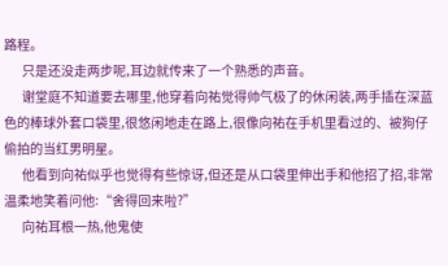路程。
      只是还没走两步呢,耳边就传来了一个熟悉的声音。
      谢堂庭不知道要去哪里,他穿着向祐觉得帅气极了的休闲装,两手插在深蓝色的棒球外套口袋里,很悠闲地走在路上,很像向祐在手机里看过的、被狗仔偷拍的当红男明星。
      他看到向祐似乎也觉得有些惊讶,但还是从口袋里伸出手和他招了招,非常温柔地笑着问他:“舍得回来啦?”
      向祐耳根一热,他鬼使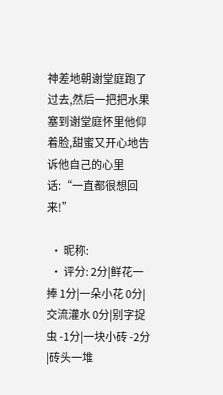神差地朝谢堂庭跑了过去,然后一把把水果塞到谢堂庭怀里他仰着脸,甜蜜又开心地告诉他自己的心里话:“一直都很想回来!”

  • 昵称:
  • 评分: 2分|鲜花一捧 1分|一朵小花 0分|交流灌水 0分|别字捉虫 -1分|一块小砖 -2分|砖头一堆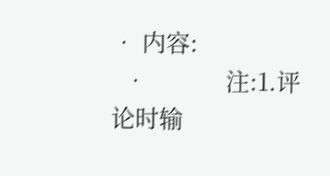• 内容:
  •             注:1.评论时输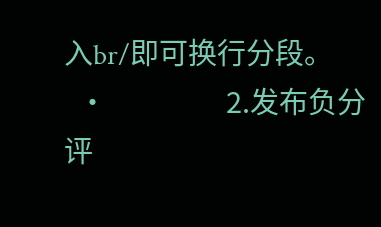入br/即可换行分段。
  •                 2.发布负分评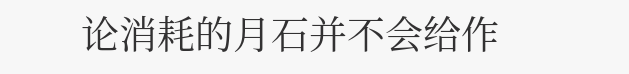论消耗的月石并不会给作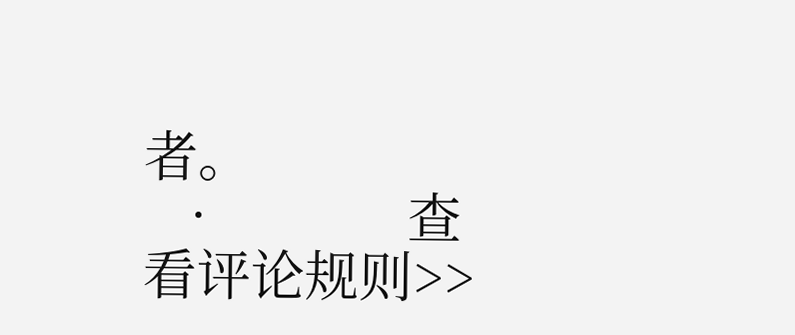者。
  •             查看评论规则>>